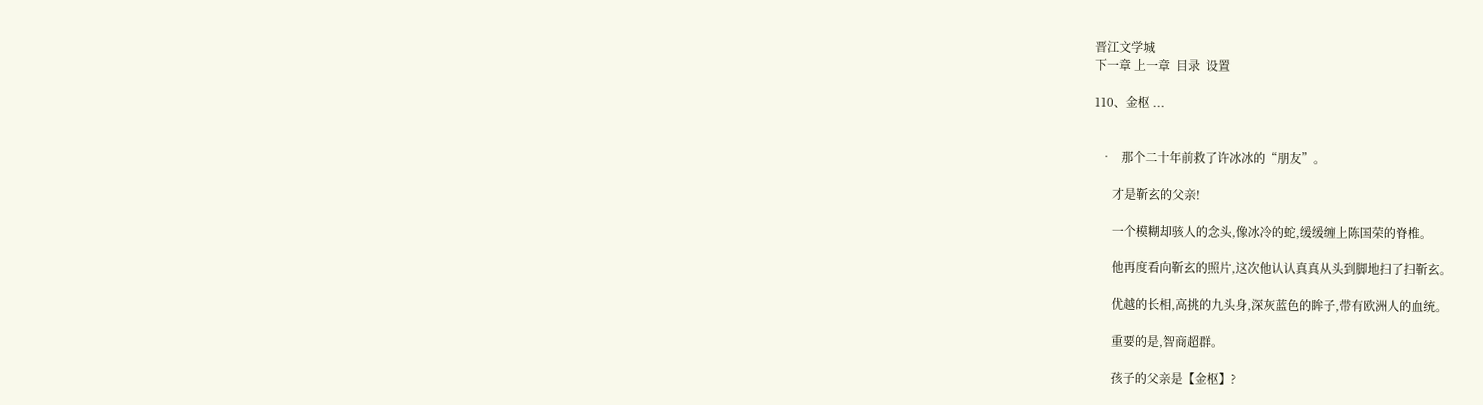晋江文学城
下一章 上一章  目录  设置

110、金枢 ...


  •   那个二十年前救了许冰冰的“朋友”。

      才是靳玄的父亲!

      一个模糊却骇人的念头,像冰冷的蛇,缓缓缠上陈国荣的脊椎。

      他再度看向靳玄的照片,这次他认认真真从头到脚地扫了扫靳玄。

      优越的长相,高挑的九头身,深灰蓝色的眸子,带有欧洲人的血统。

      重要的是,智商超群。

      孩子的父亲是【金枢】?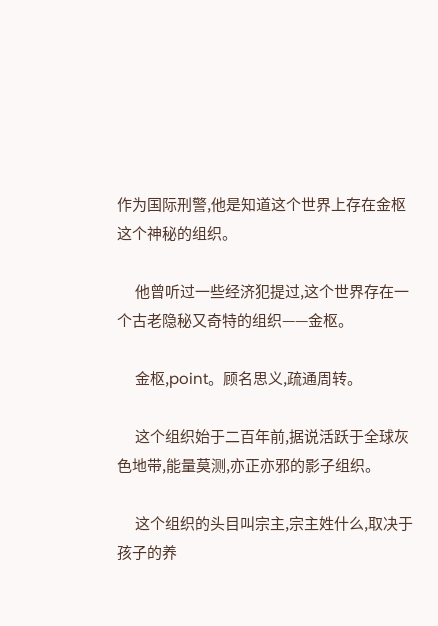作为国际刑警,他是知道这个世界上存在金枢这个神秘的组织。

      他曾听过一些经济犯提过,这个世界存在一个古老隐秘又奇特的组织——金枢。

      金枢,point。顾名思义,疏通周转。

      这个组织始于二百年前,据说活跃于全球灰色地带,能量莫测,亦正亦邪的影子组织。

      这个组织的头目叫宗主,宗主姓什么,取决于孩子的养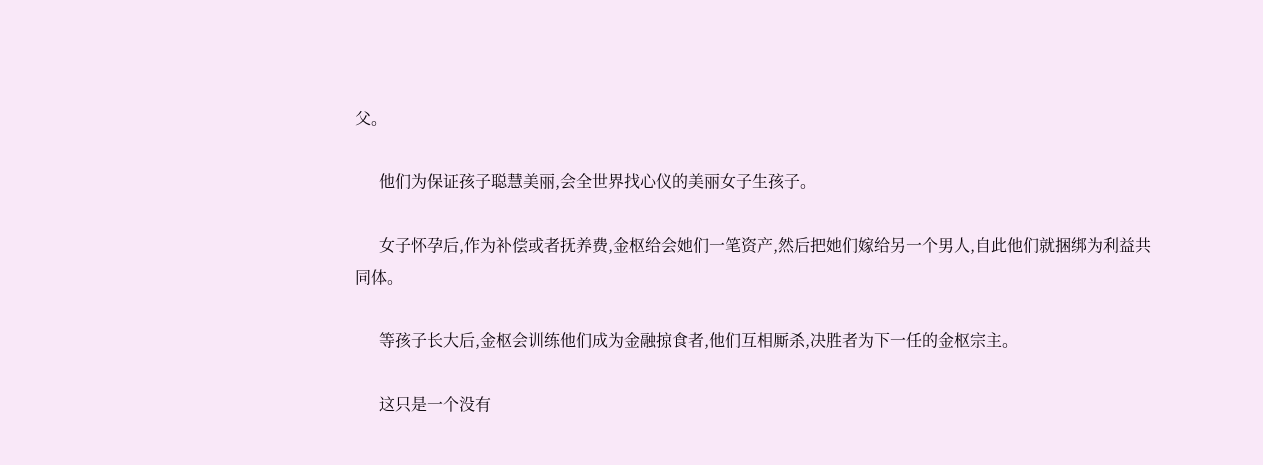父。

      他们为保证孩子聪慧美丽,会全世界找心仪的美丽女子生孩子。

      女子怀孕后,作为补偿或者抚养费,金枢给会她们一笔资产,然后把她们嫁给另一个男人,自此他们就捆绑为利益共同体。

      等孩子长大后,金枢会训练他们成为金融掠食者,他们互相厮杀,决胜者为下一任的金枢宗主。

      这只是一个没有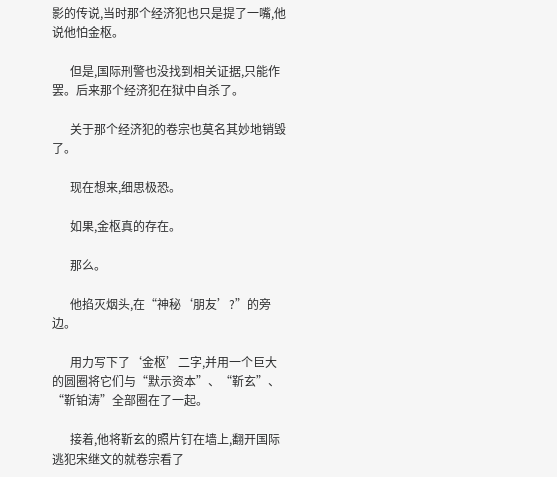影的传说,当时那个经济犯也只是提了一嘴,他说他怕金枢。

      但是,国际刑警也没找到相关证据,只能作罢。后来那个经济犯在狱中自杀了。

      关于那个经济犯的卷宗也莫名其妙地销毁了。

      现在想来,细思极恐。

      如果,金枢真的存在。

      那么。

      他掐灭烟头,在“神秘‘朋友’?”的旁边。

      用力写下了‘金枢’二字,并用一个巨大的圆圈将它们与“默示资本”、“靳玄”、“靳铂涛”全部圈在了一起。

      接着,他将靳玄的照片钉在墙上,翻开国际逃犯宋继文的就卷宗看了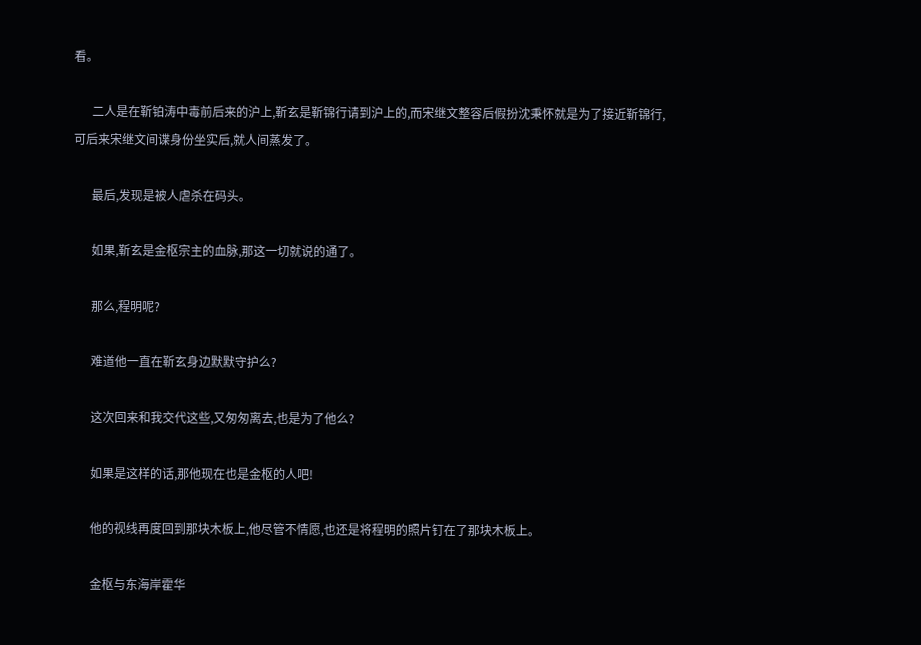看。

      二人是在靳铂涛中毒前后来的沪上,靳玄是靳锦行请到沪上的,而宋继文整容后假扮沈秉怀就是为了接近靳锦行,可后来宋继文间谍身份坐实后,就人间蒸发了。

      最后,发现是被人虐杀在码头。

      如果,靳玄是金枢宗主的血脉,那这一切就说的通了。

      那么,程明呢?

      难道他一直在靳玄身边默默守护么?

      这次回来和我交代这些,又匆匆离去,也是为了他么?

      如果是这样的话,那他现在也是金枢的人吧!

      他的视线再度回到那块木板上,他尽管不情愿,也还是将程明的照片钉在了那块木板上。

      金枢与东海岸霍华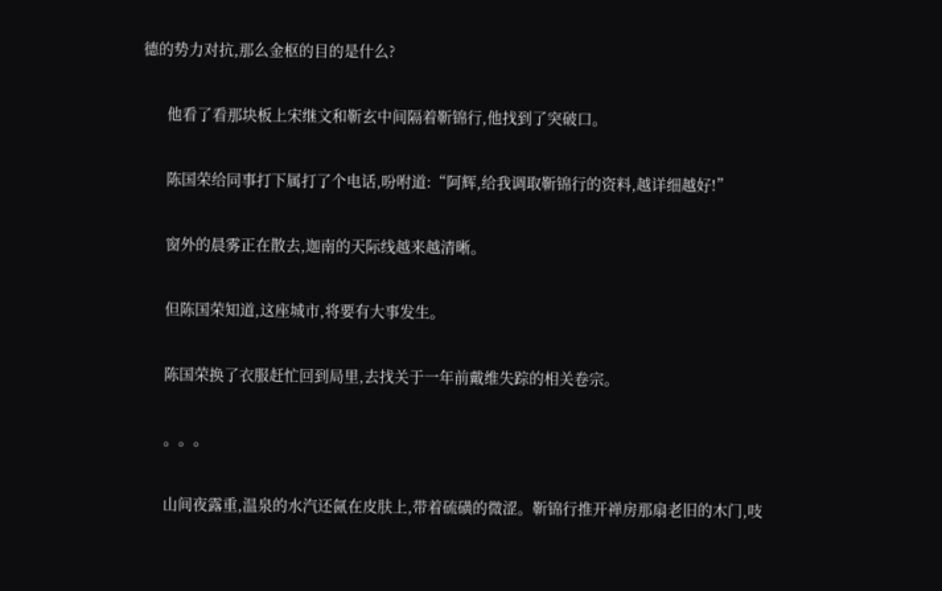德的势力对抗,那么金枢的目的是什么?

      他看了看那块板上宋继文和靳玄中间隔着靳锦行,他找到了突破口。

      陈国荣给同事打下属打了个电话,吩咐道:“阿辉,给我调取靳锦行的资料,越详细越好!”

      窗外的晨雾正在散去,迦南的天际线越来越清晰。

      但陈国荣知道,这座城市,将要有大事发生。

      陈国荣换了衣服赶忙回到局里,去找关于一年前戴维失踪的相关卷宗。

      。。。

      山间夜露重,温泉的水汽还氤在皮肤上,带着硫磺的微涩。靳锦行推开禅房那扇老旧的木门,吱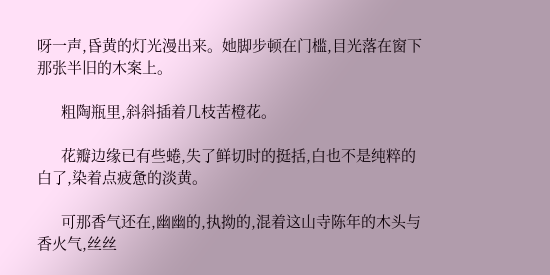呀一声,昏黄的灯光漫出来。她脚步顿在门槛,目光落在窗下那张半旧的木案上。

      粗陶瓶里,斜斜插着几枝苦橙花。

      花瓣边缘已有些蜷,失了鲜切时的挺括,白也不是纯粹的白了,染着点疲惫的淡黄。

      可那香气还在,幽幽的,执拗的,混着这山寺陈年的木头与香火气,丝丝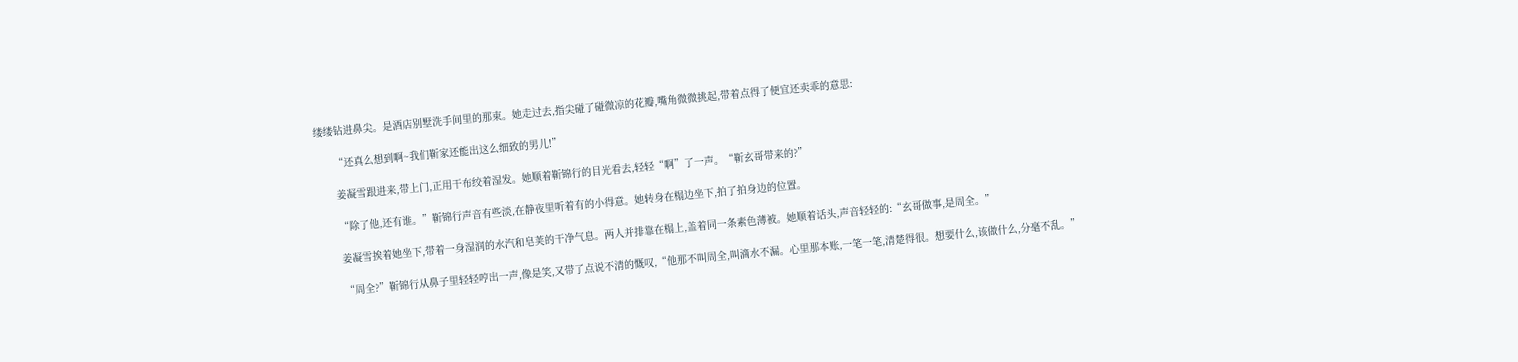缕缕钻进鼻尖。是酒店别墅洗手间里的那束。她走过去,指尖碰了碰微凉的花瓣,嘴角微微挑起,带着点得了便宜还卖乖的意思:

      “还真么想到啊~我们靳家还能出这么细致的男儿!”

      姜凝雪跟进来,带上门,正用干布绞着湿发。她顺着靳锦行的目光看去,轻轻“啊”了一声。“靳玄哥带来的?”

      “除了他,还有谁。”靳锦行声音有些淡,在静夜里听着有的小得意。她转身在榻边坐下,拍了拍身边的位置。

      姜凝雪挨着她坐下,带着一身湿润的水汽和皂荚的干净气息。两人并排靠在榻上,盖着同一条素色薄被。她顺着话头,声音轻轻的:“玄哥做事,是周全。”

      “周全?”靳锦行从鼻子里轻轻哼出一声,像是笑,又带了点说不清的慨叹,“他那不叫周全,叫滴水不漏。心里那本账,一笔一笔,清楚得很。想要什么,该做什么,分毫不乱。”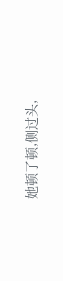她顿了顿,侧过头,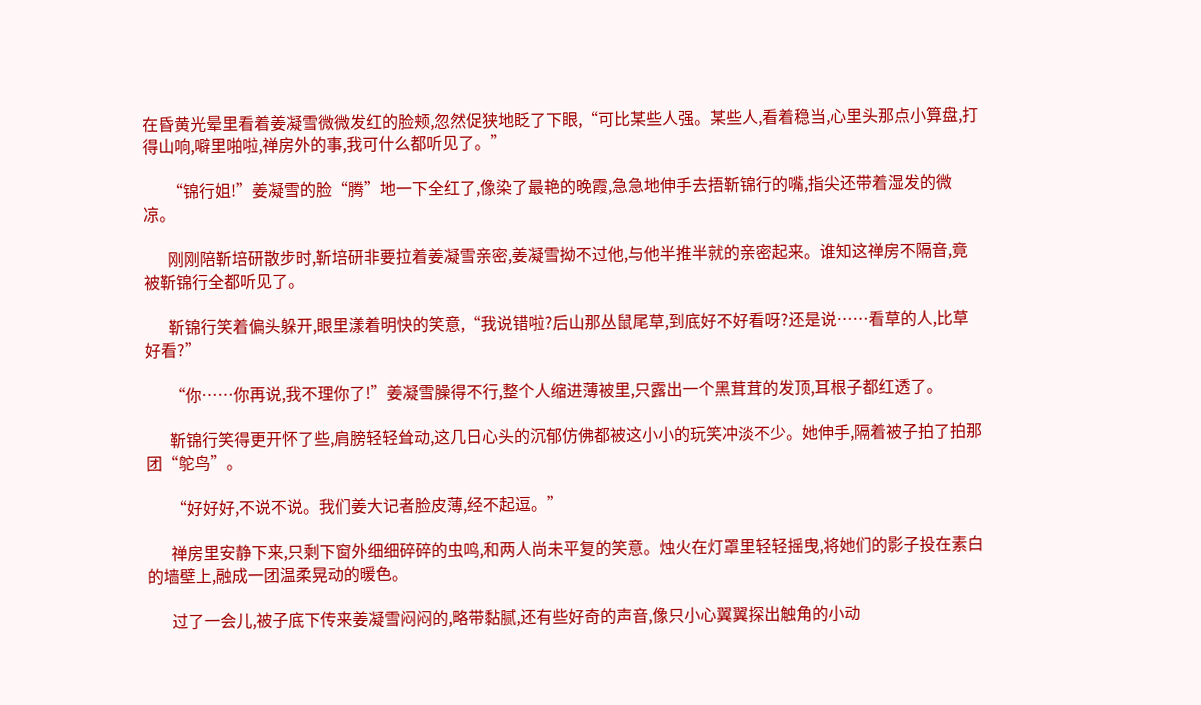在昏黄光晕里看着姜凝雪微微发红的脸颊,忽然促狭地眨了下眼,“可比某些人强。某些人,看着稳当,心里头那点小算盘,打得山响,噼里啪啦,禅房外的事,我可什么都听见了。”

      “锦行姐!”姜凝雪的脸“腾”地一下全红了,像染了最艳的晚霞,急急地伸手去捂靳锦行的嘴,指尖还带着湿发的微凉。

      刚刚陪靳培研散步时,靳培研非要拉着姜凝雪亲密,姜凝雪拗不过他,与他半推半就的亲密起来。谁知这禅房不隔音,竟被靳锦行全都听见了。

      靳锦行笑着偏头躲开,眼里漾着明快的笑意,“我说错啦?后山那丛鼠尾草,到底好不好看呀?还是说……看草的人,比草好看?”

      “你……你再说,我不理你了!”姜凝雪臊得不行,整个人缩进薄被里,只露出一个黑茸茸的发顶,耳根子都红透了。

      靳锦行笑得更开怀了些,肩膀轻轻耸动,这几日心头的沉郁仿佛都被这小小的玩笑冲淡不少。她伸手,隔着被子拍了拍那团“鸵鸟”。

      “好好好,不说不说。我们姜大记者脸皮薄,经不起逗。”

      禅房里安静下来,只剩下窗外细细碎碎的虫鸣,和两人尚未平复的笑意。烛火在灯罩里轻轻摇曳,将她们的影子投在素白的墙壁上,融成一团温柔晃动的暖色。

      过了一会儿,被子底下传来姜凝雪闷闷的,略带黏腻,还有些好奇的声音,像只小心翼翼探出触角的小动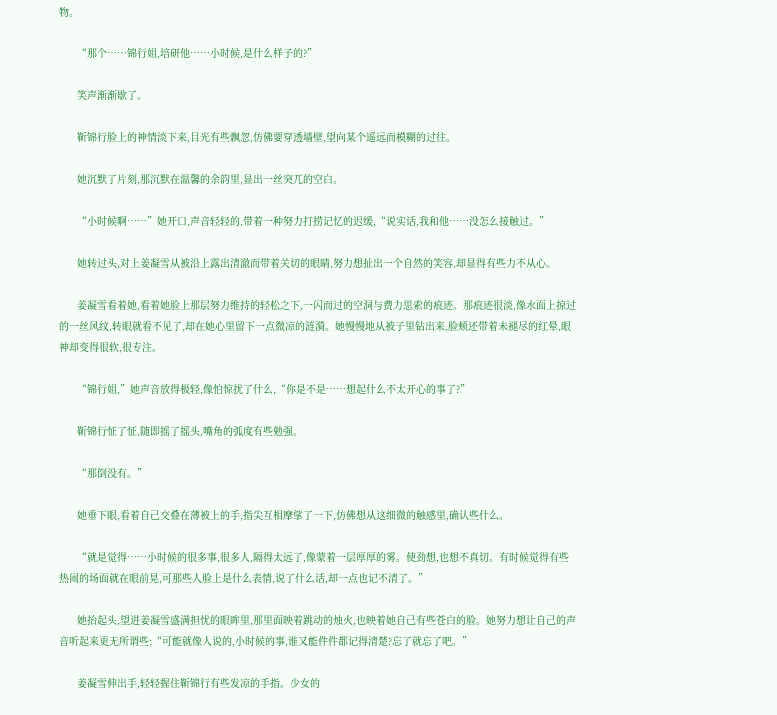物。

      “那个……锦行姐,培研他……小时候,是什么样子的?”

      笑声渐渐歇了。

      靳锦行脸上的神情淡下来,目光有些飘忽,仿佛要穿透墙壁,望向某个遥远而模糊的过往。

      她沉默了片刻,那沉默在温馨的余韵里,显出一丝突兀的空白。

      “小时候啊……”她开口,声音轻轻的,带着一种努力打捞记忆的迟缓,“说实话,我和他……没怎么接触过。”

      她转过头,对上姜凝雪从被沿上露出清澈而带着关切的眼睛,努力想扯出一个自然的笑容,却显得有些力不从心。

      姜凝雪看着她,看着她脸上那层努力维持的轻松之下,一闪而过的空洞与费力思索的痕迹。那痕迹很淡,像水面上掠过的一丝风纹,转眼就看不见了,却在她心里留下一点微凉的涟漪。她慢慢地从被子里钻出来,脸颊还带着未褪尽的红晕,眼神却变得很软,很专注。

      “锦行姐,”她声音放得极轻,像怕惊扰了什么,“你是不是……想起什么不太开心的事了?”

      靳锦行怔了怔,随即摇了摇头,嘴角的弧度有些勉强。

      “那倒没有。”

      她垂下眼,看着自己交叠在薄被上的手,指尖互相摩挲了一下,仿佛想从这细微的触感里,确认些什么。

      “就是觉得……小时候的很多事,很多人,隔得太远了,像蒙着一层厚厚的雾。使劲想,也想不真切。有时候觉得有些热闹的场面就在眼前晃,可那些人脸上是什么表情,说了什么话,却一点也记不清了。”

      她抬起头,望进姜凝雪盛满担忧的眼眸里,那里面映着跳动的烛火,也映着她自己有些苍白的脸。她努力想让自己的声音听起来更无所谓些:“可能就像人说的,小时候的事,谁又能件件都记得清楚?忘了就忘了吧。”

      姜凝雪伸出手,轻轻握住靳锦行有些发凉的手指。少女的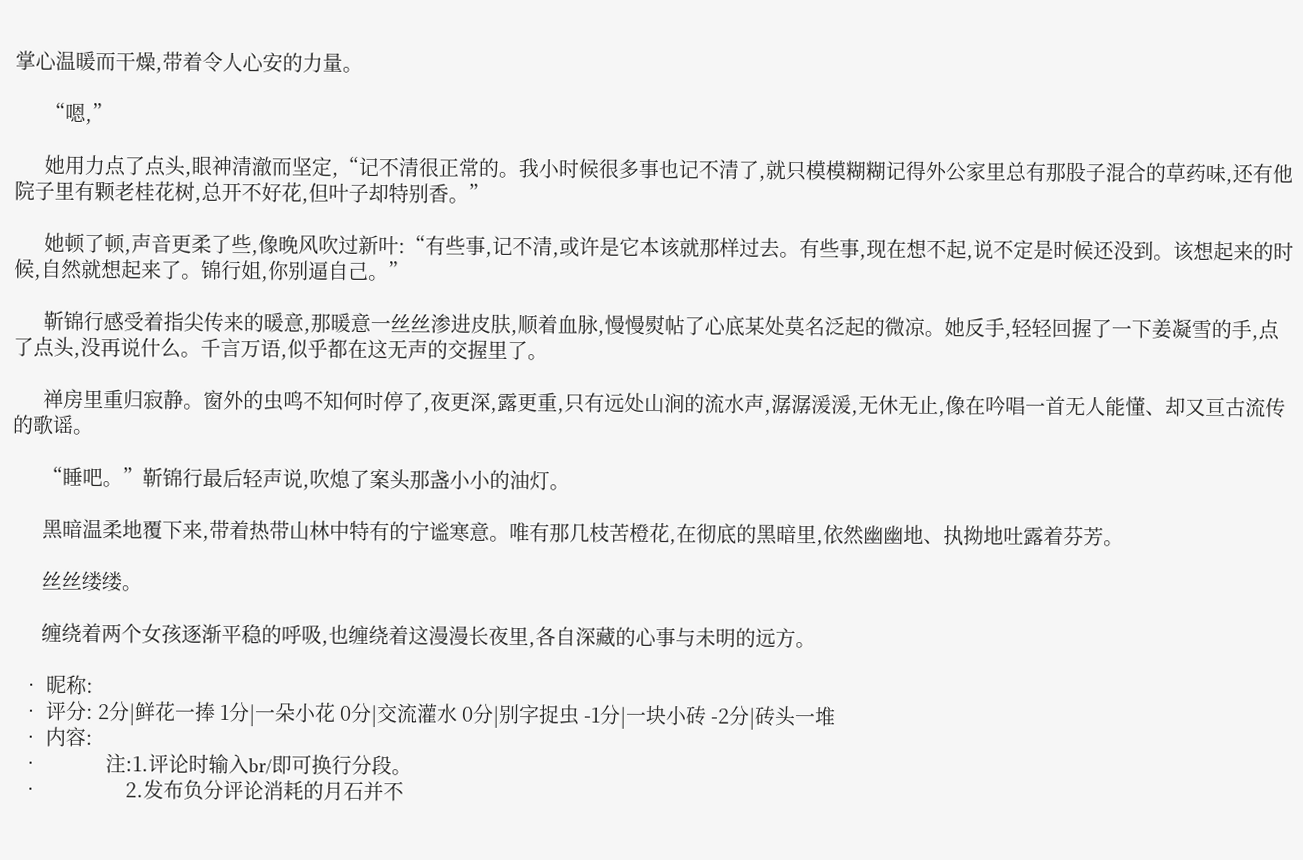掌心温暖而干燥,带着令人心安的力量。

      “嗯,”

      她用力点了点头,眼神清澈而坚定,“记不清很正常的。我小时候很多事也记不清了,就只模模糊糊记得外公家里总有那股子混合的草药味,还有他院子里有颗老桂花树,总开不好花,但叶子却特别香。”

      她顿了顿,声音更柔了些,像晚风吹过新叶:“有些事,记不清,或许是它本该就那样过去。有些事,现在想不起,说不定是时候还没到。该想起来的时候,自然就想起来了。锦行姐,你别逼自己。”

      靳锦行感受着指尖传来的暖意,那暖意一丝丝渗进皮肤,顺着血脉,慢慢熨帖了心底某处莫名泛起的微凉。她反手,轻轻回握了一下姜凝雪的手,点了点头,没再说什么。千言万语,似乎都在这无声的交握里了。

      禅房里重归寂静。窗外的虫鸣不知何时停了,夜更深,露更重,只有远处山涧的流水声,潺潺湲湲,无休无止,像在吟唱一首无人能懂、却又亘古流传的歌谣。

      “睡吧。”靳锦行最后轻声说,吹熄了案头那盏小小的油灯。

      黑暗温柔地覆下来,带着热带山林中特有的宁谧寒意。唯有那几枝苦橙花,在彻底的黑暗里,依然幽幽地、执拗地吐露着芬芳。

      丝丝缕缕。

      缠绕着两个女孩逐渐平稳的呼吸,也缠绕着这漫漫长夜里,各自深藏的心事与未明的远方。

  • 昵称:
  • 评分: 2分|鲜花一捧 1分|一朵小花 0分|交流灌水 0分|别字捉虫 -1分|一块小砖 -2分|砖头一堆
  • 内容:
  •             注:1.评论时输入br/即可换行分段。
  •                 2.发布负分评论消耗的月石并不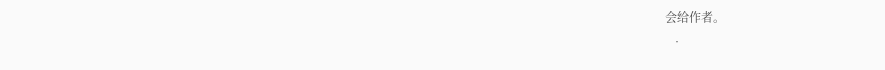会给作者。
  •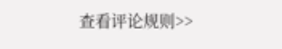查看评论规则>>